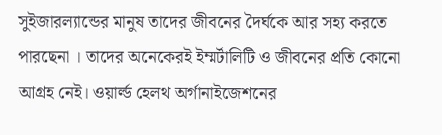সুইজারল্যান্ডের মানুষ তাদের জীবনের দৈর্ঘকে আর সহ্য করতে পারছেনা । তাদের অনেকেরই ইম্মর্টালিটি ও জীবনের প্রতি কোনো আগ্রহ নেই। ওয়ার্ল্ড হেলথ অর্গানাইজেশনের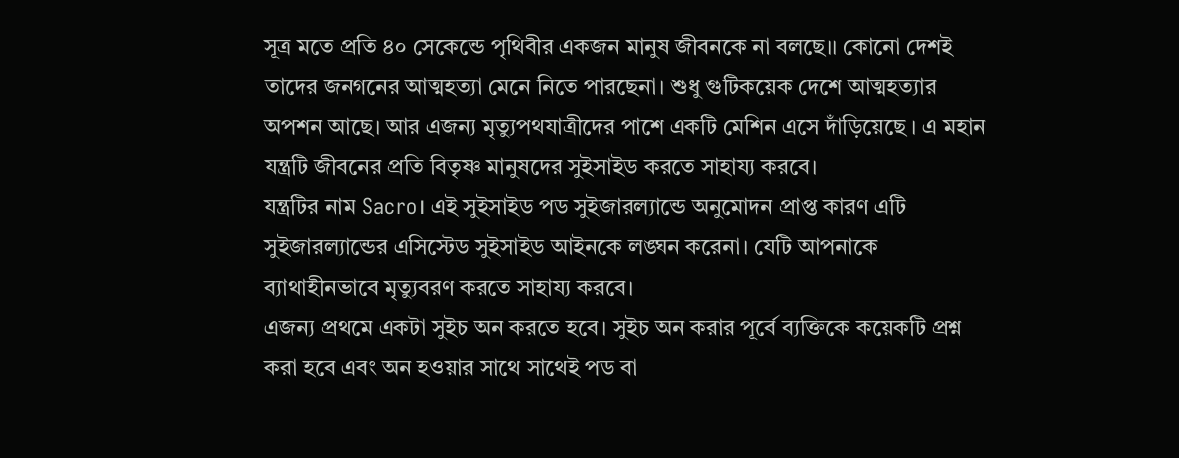সূত্র মতে প্রতি ৪০ সেকেন্ডে পৃথিবীর একজন মানুষ জীবনকে না বলছে।। কোনো দেশই তাদের জনগনের আত্মহত্যা মেনে নিতে পারছেনা। শুধু গুটিকয়েক দেশে আত্মহত্যার অপশন আছে। আর এজন্য মৃত্যুপথযাত্রীদের পাশে একটি মেশিন এসে দাঁড়িয়েছে । এ মহান যন্ত্রটি জীবনের প্রতি বিতৃষ্ণ মানুষদের সুইসাইড করতে সাহায্য করবে।
যন্ত্রটির নাম Sacro। এই সুইসাইড পড সুইজারল্যান্ডে অনুমোদন প্রাপ্ত কারণ এটি সুইজারল্যান্ডের এসিস্টেড সুইসাইড আইনকে লঙ্ঘন করেনা। যেটি আপনাকে ব্যাথাহীনভাবে মৃত্যুবরণ করতে সাহায্য করবে।
এজন্য প্রথমে একটা সুইচ অন করতে হবে। সুইচ অন করার পূর্বে ব্যক্তিকে কয়েকটি প্রশ্ন করা হবে এবং অন হওয়ার সাথে সাথেই পড বা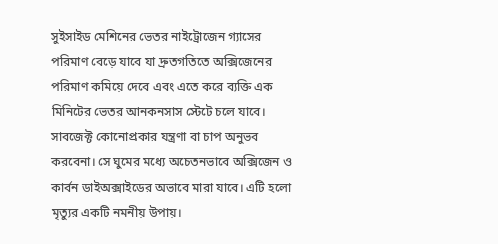সুইসাইড মেশিনের ভেতর নাইট্রোজেন গ্যাসের পরিমাণ বেড়ে যাবে যা দ্রুতগতিতে অক্সিজেনের পরিমাণ কমিয়ে দেবে এবং এতে করে ব্যক্তি এক মিনিটের ভেতর আনকনসাস স্টেটে চলে যাবে। সাবজেক্ট কোনোপ্রকার যন্ত্রণা বা চাপ অনুভব করবেনা। সে ঘুমের মধ্যে অচেতনভাবে অক্সিজেন ও কার্বন ডাইঅক্সাইডের অভাবে মারা যাবে। এটি হলো মৃত্যুর একটি নমনীয় উপায়।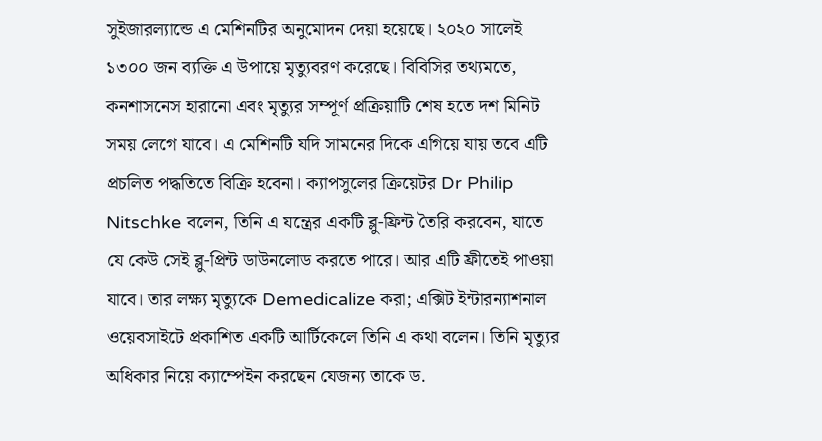সুইজারল্যান্ডে এ মেশিনটির অনুমোদন দেয়া হয়েছে। ২০২০ সালেই ১৩০০ জন ব্যক্তি এ উপায়ে মৃত্যুবরণ করেছে। বিবিসির তথ্যমতে, কনশাসনেস হারানো এবং মৃত্যুর সম্পূর্ণ প্রক্রিয়াটি শেষ হতে দশ মিনিট সময় লেগে যাবে। এ মেশিনটি যদি সামনের দিকে এগিয়ে যায় তবে এটি প্রচলিত পদ্ধতিতে বিক্রি হবেনা। ক্যাপসুলের ক্রিয়েটর Dr Philip Nitschke বলেন, তিনি এ যন্ত্রের একটি ব্লু-ফ্রিন্ট তৈরি করবেন, যাতে যে কেউ সেই ব্লু-প্রিন্ট ডাউনলোড করতে পারে। আর এটি ফ্রীতেই পাওয়া যাবে। তার লক্ষ্য মৃত্যুকে Demedicalize করা; এক্সিট ইন্টারন্যাশনাল ওয়েবসাইটে প্রকাশিত একটি আর্টিকেলে তিনি এ কথা বলেন। তিনি মৃত্যুর অধিকার নিয়ে ক্যাম্পেইন করছেন যেজন্য তাকে ড.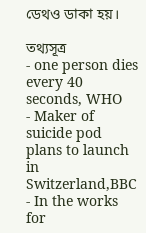ডেথও ডাকা হয়।

তথ্যসূত্র
- one person dies every 40 seconds, WHO
- Maker of suicide pod plans to launch in Switzerland,BBC
- In the works for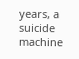years, a suicide machine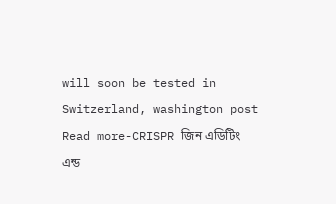will soon be tested in Switzerland, washington post
Read more-CRISPR জিন এডিটিং এন্ড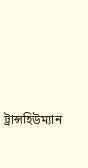ট্রান্সহিউম্যান